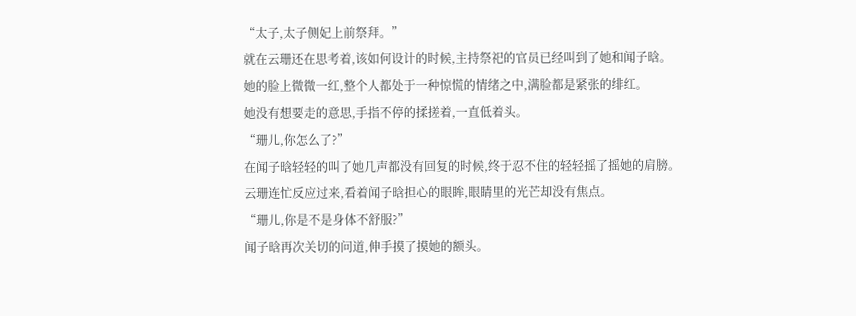“太子,太子侧妃上前祭拜。”
就在云珊还在思考着,该如何设计的时候,主持祭祀的官员已经叫到了她和闻子晗。
她的脸上微微一红,整个人都处于一种惊慌的情绪之中,满脸都是紧张的绯红。
她没有想要走的意思,手指不停的揉搓着,一直低着头。
“珊儿,你怎么了?”
在闻子晗轻轻的叫了她几声都没有回复的时候,终于忍不住的轻轻摇了摇她的肩膀。
云珊连忙反应过来,看着闻子晗担心的眼眸,眼睛里的光芒却没有焦点。
“珊儿,你是不是身体不舒服?”
闻子晗再次关切的问道,伸手摸了摸她的额头。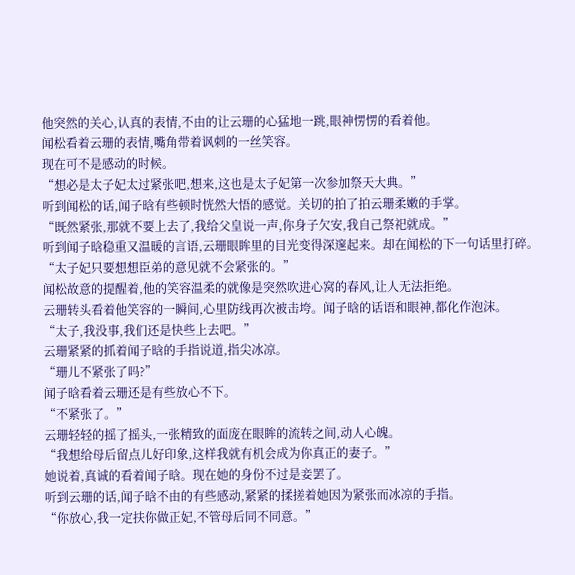他突然的关心,认真的表情,不由的让云珊的心猛地一跳,眼神愣愣的看着他。
闻松看着云珊的表情,嘴角带着讽刺的一丝笑容。
现在可不是感动的时候。
“想必是太子妃太过紧张吧,想来,这也是太子妃第一次参加祭天大典。”
听到闻松的话,闻子晗有些顿时恍然大悟的感觉。关切的拍了拍云珊柔嫩的手掌。
“既然紧张,那就不要上去了,我给父皇说一声,你身子欠安,我自己祭祀就成。”
听到闻子晗稳重又温暖的言语,云珊眼眸里的目光变得深邃起来。却在闻松的下一句话里打碎。
“太子妃只要想想臣弟的意见就不会紧张的。”
闻松故意的提醒着,他的笑容温柔的就像是突然吹进心窝的春风,让人无法拒绝。
云珊转头看着他笑容的一瞬间,心里防线再次被击垮。闻子晗的话语和眼神,都化作泡沫。
“太子,我没事,我们还是快些上去吧。”
云珊紧紧的抓着闻子晗的手指说道,指尖冰凉。
“珊儿不紧张了吗?”
闻子晗看着云珊还是有些放心不下。
“不紧张了。”
云珊轻轻的摇了摇头,一张精致的面庞在眼眸的流转之间,动人心魄。
“我想给母后留点儿好印象,这样我就有机会成为你真正的妻子。”
她说着,真诚的看着闻子晗。现在她的身份不过是妾罢了。
听到云珊的话,闻子晗不由的有些感动,紧紧的揉搓着她因为紧张而冰凉的手指。
“你放心,我一定扶你做正妃,不管母后同不同意。”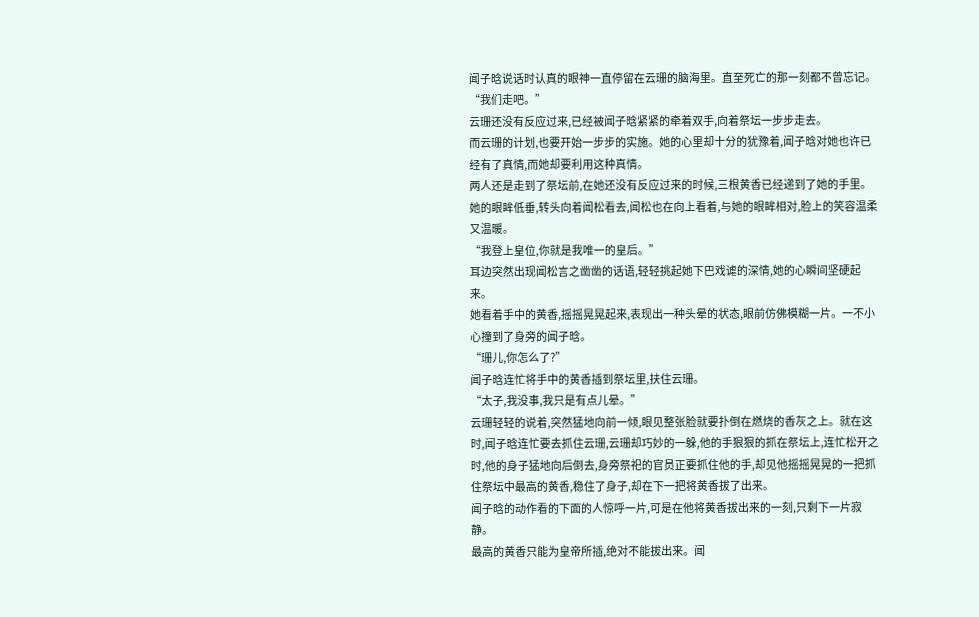闻子晗说话时认真的眼神一直停留在云珊的脑海里。直至死亡的那一刻都不曾忘记。
“我们走吧。”
云珊还没有反应过来,已经被闻子晗紧紧的牵着双手,向着祭坛一步步走去。
而云珊的计划,也要开始一步步的实施。她的心里却十分的犹豫着,闻子晗对她也许已经有了真情,而她却要利用这种真情。
两人还是走到了祭坛前,在她还没有反应过来的时候,三根黄香已经递到了她的手里。
她的眼眸低垂,转头向着闻松看去,闻松也在向上看着,与她的眼眸相对,脸上的笑容温柔又温暖。
“我登上皇位,你就是我唯一的皇后。”
耳边突然出现闻松言之凿凿的话语,轻轻挑起她下巴戏谑的深情,她的心瞬间坚硬起来。
她看着手中的黄香,摇摇晃晃起来,表现出一种头晕的状态,眼前仿佛模糊一片。一不小心撞到了身旁的闻子晗。
“珊儿,你怎么了?”
闻子晗连忙将手中的黄香插到祭坛里,扶住云珊。
“太子,我没事,我只是有点儿晕。”
云珊轻轻的说着,突然猛地向前一倾,眼见整张脸就要扑倒在燃烧的香灰之上。就在这时,闻子晗连忙要去抓住云珊,云珊却巧妙的一躲,他的手狠狠的抓在祭坛上,连忙松开之时,他的身子猛地向后倒去,身旁祭祀的官员正要抓住他的手,却见他摇摇晃晃的一把抓住祭坛中最高的黄香,稳住了身子,却在下一把将黄香拔了出来。
闻子晗的动作看的下面的人惊呼一片,可是在他将黄香拔出来的一刻,只剩下一片寂静。
最高的黄香只能为皇帝所插,绝对不能拔出来。闻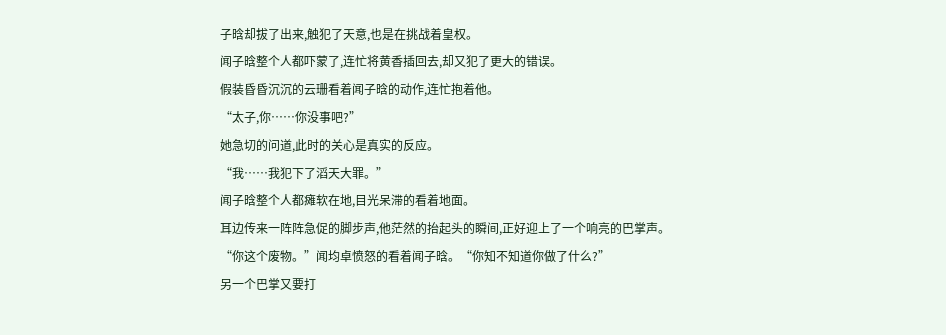子晗却拔了出来,触犯了天意,也是在挑战着皇权。
闻子晗整个人都吓蒙了,连忙将黄香插回去,却又犯了更大的错误。
假装昏昏沉沉的云珊看着闻子晗的动作,连忙抱着他。
“太子,你……你没事吧?”
她急切的问道,此时的关心是真实的反应。
“我……我犯下了滔天大罪。”
闻子晗整个人都瘫软在地,目光呆滞的看着地面。
耳边传来一阵阵急促的脚步声,他茫然的抬起头的瞬间,正好迎上了一个响亮的巴掌声。
“你这个废物。”闻均卓愤怒的看着闻子晗。“你知不知道你做了什么?”
另一个巴掌又要打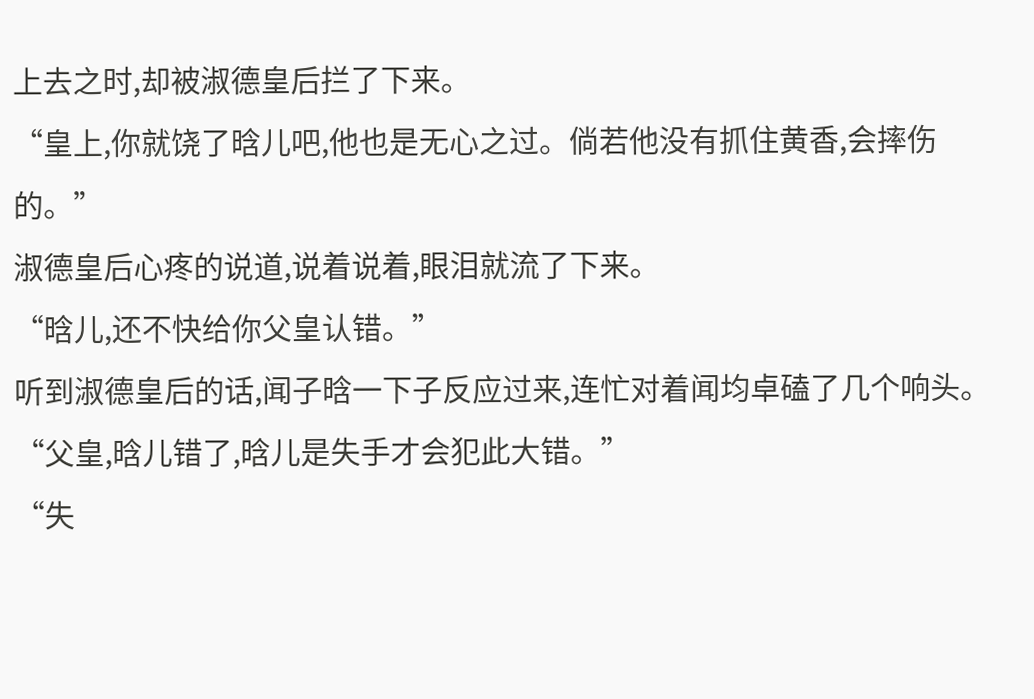上去之时,却被淑德皇后拦了下来。
“皇上,你就饶了晗儿吧,他也是无心之过。倘若他没有抓住黄香,会摔伤的。”
淑德皇后心疼的说道,说着说着,眼泪就流了下来。
“晗儿,还不快给你父皇认错。”
听到淑德皇后的话,闻子晗一下子反应过来,连忙对着闻均卓磕了几个响头。
“父皇,晗儿错了,晗儿是失手才会犯此大错。”
“失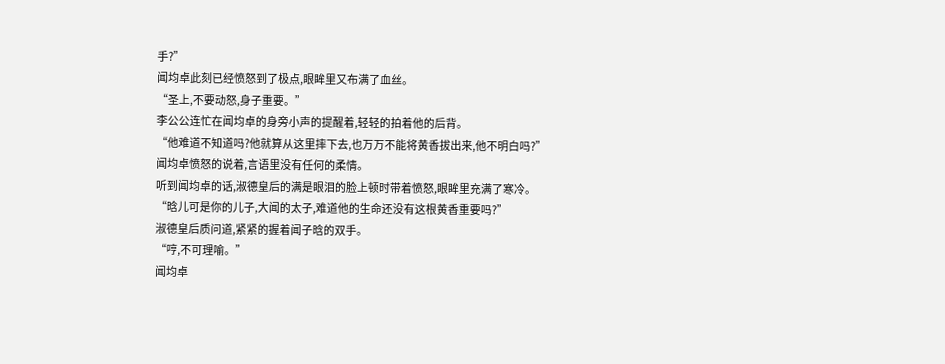手?”
闻均卓此刻已经愤怒到了极点,眼眸里又布满了血丝。
“圣上,不要动怒,身子重要。”
李公公连忙在闻均卓的身旁小声的提醒着,轻轻的拍着他的后背。
“他难道不知道吗?他就算从这里摔下去,也万万不能将黄香拔出来,他不明白吗?”
闻均卓愤怒的说着,言语里没有任何的柔情。
听到闻均卓的话,淑德皇后的满是眼泪的脸上顿时带着愤怒,眼眸里充满了寒冷。
“晗儿可是你的儿子,大闻的太子,难道他的生命还没有这根黄香重要吗?”
淑德皇后质问道,紧紧的握着闻子晗的双手。
“哼,不可理喻。”
闻均卓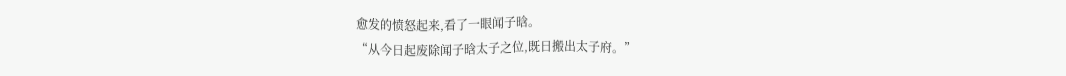愈发的愤怒起来,看了一眼闻子晗。
“从今日起废除闻子晗太子之位,既日搬出太子府。”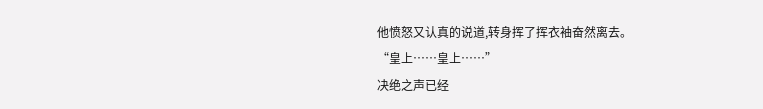他愤怒又认真的说道,转身挥了挥衣袖奋然离去。
“皇上……皇上……”
决绝之声已经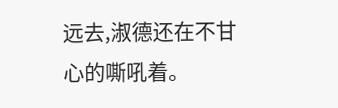远去,淑德还在不甘心的嘶吼着。